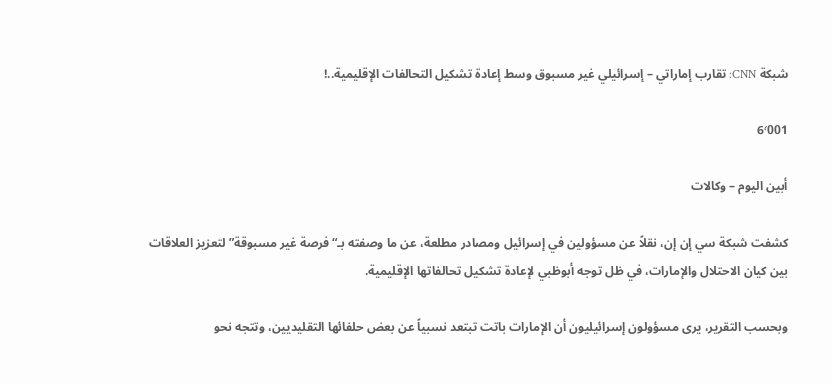شبكة CNN: تقارب إماراتي – إسرائيلي غير مسبوق وسط إعادة تشكيل التحالفات الإقليمية..!

6٬001

أبين اليوم – وكالات

كشفت شبكة سي إن إن، نقلاً عن مسؤولين في إسرائيل ومصادر مطلعة، عن ما وصفته بـ“فرصة غير مسبوقة” لتعزيز العلاقات بين كيان الاحتلال والإمارات، في ظل توجه أبوظبي لإعادة تشكيل تحالفاتها الإقليمية.

وبحسب التقرير، يرى مسؤولون إسرائيليون أن الإمارات باتت تبتعد نسبياً عن بعض حلفائها التقليديين، وتتجه نحو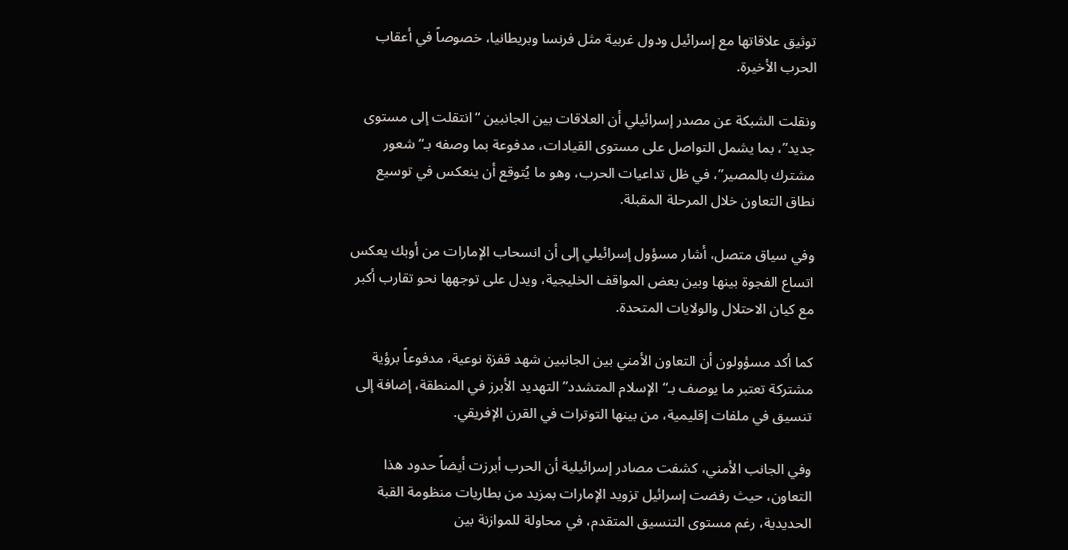توثيق علاقاتها مع إسرائيل ودول غربية مثل فرنسا وبريطانيا، خصوصاً في أعقاب الحرب الأخيرة.

ونقلت الشبكة عن مصدر إسرائيلي أن العلاقات بين الجانبين “انتقلت إلى مستوى جديد”، بما يشمل التواصل على مستوى القيادات، مدفوعة بما وصفه بـ“شعور مشترك بالمصير”، في ظل تداعيات الحرب، وهو ما يُتوقع أن ينعكس في توسيع نطاق التعاون خلال المرحلة المقبلة.

وفي سياق متصل، أشار مسؤول إسرائيلي إلى أن انسحاب الإمارات من أوبك يعكس اتساع الفجوة بينها وبين بعض المواقف الخليجية، ويدل على توجهها نحو تقارب أكبر مع كيان الاحتلال والولايات المتحدة.

كما أكد مسؤولون أن التعاون الأمني بين الجانبين شهد قفزة نوعية، مدفوعاً برؤية مشتركة تعتبر ما يوصف بـ“الإسلام المتشدد” التهديد الأبرز في المنطقة، إضافة إلى تنسيق في ملفات إقليمية، من بينها التوترات في القرن الإفريقي.

وفي الجانب الأمني، كشفت مصادر إسرائيلية أن الحرب أبرزت أيضاً حدود هذا التعاون، حيث رفضت إسرائيل تزويد الإمارات بمزيد من بطاريات منظومة القبة الحديدية، رغم مستوى التنسيق المتقدم، في محاولة للموازنة بين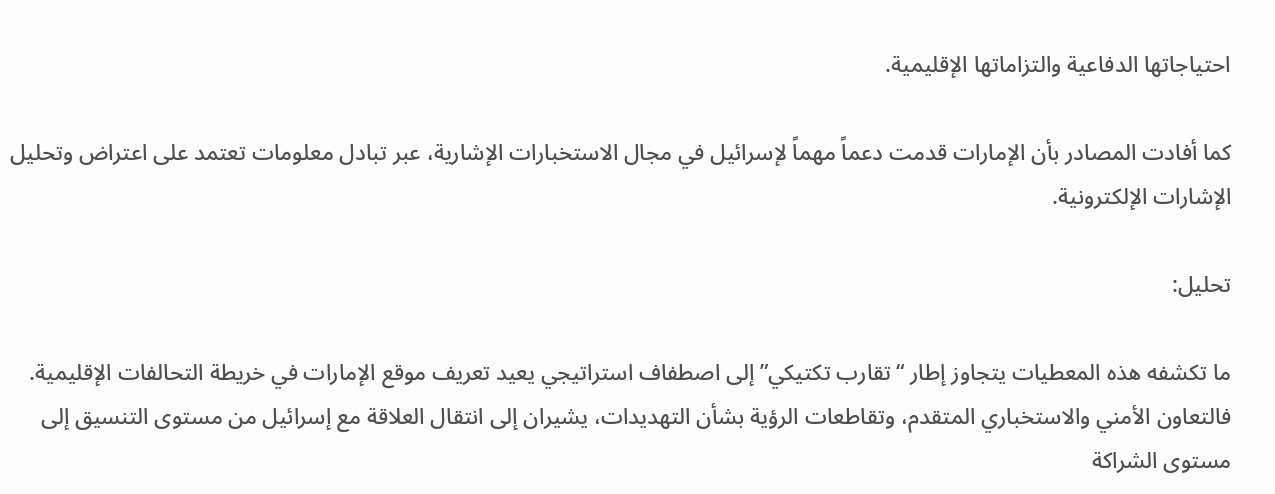احتياجاتها الدفاعية والتزاماتها الإقليمية.

كما أفادت المصادر بأن الإمارات قدمت دعماً مهماً لإسرائيل في مجال الاستخبارات الإشارية، عبر تبادل معلومات تعتمد على اعتراض وتحليل الإشارات الإلكترونية.

تحليل:

ما تكشفه هذه المعطيات يتجاوز إطار “تقارب تكتيكي” إلى اصطفاف استراتيجي يعيد تعريف موقع الإمارات في خريطة التحالفات الإقليمية. فالتعاون الأمني والاستخباري المتقدم، وتقاطعات الرؤية بشأن التهديدات، يشيران إلى انتقال العلاقة مع إسرائيل من مستوى التنسيق إلى مستوى الشراكة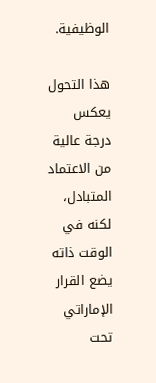الوظيفية.

هذا التحول يعكس درجة عالية من الاعتماد المتبادل، لكنه في الوقت ذاته يضع القرار الإماراتي تحت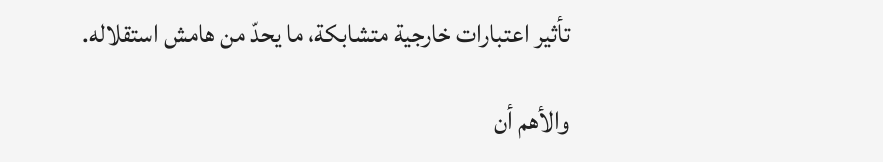تأثير اعتبارات خارجية متشابكة، ما يحدّ من هامش استقلاله.

والأهم أن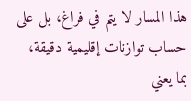هذا المسار لا يتم في فراغ، بل على حساب توازنات إقليمية دقيقة، بما يعني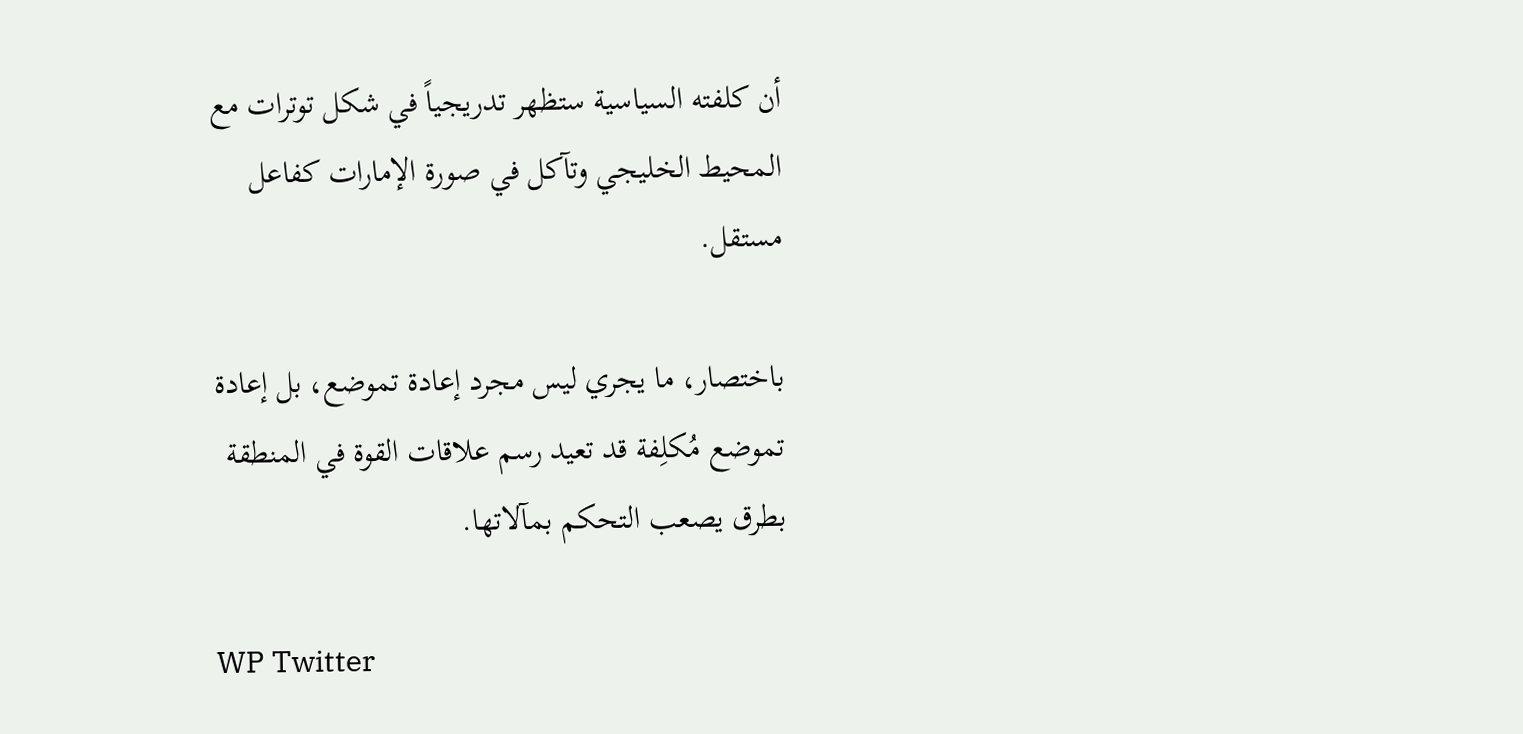أن كلفته السياسية ستظهر تدريجياً في شكل توترات مع المحيط الخليجي وتآكل في صورة الإمارات كفاعل مستقل.

باختصار، ما يجري ليس مجرد إعادة تموضع، بل إعادة تموضع مُكلِفة قد تعيد رسم علاقات القوة في المنطقة بطرق يصعب التحكم بمآلاتها.

WP Twitter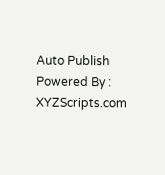Auto Publish Powered By : XYZScripts.com